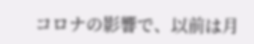コロナの影響で、以前は月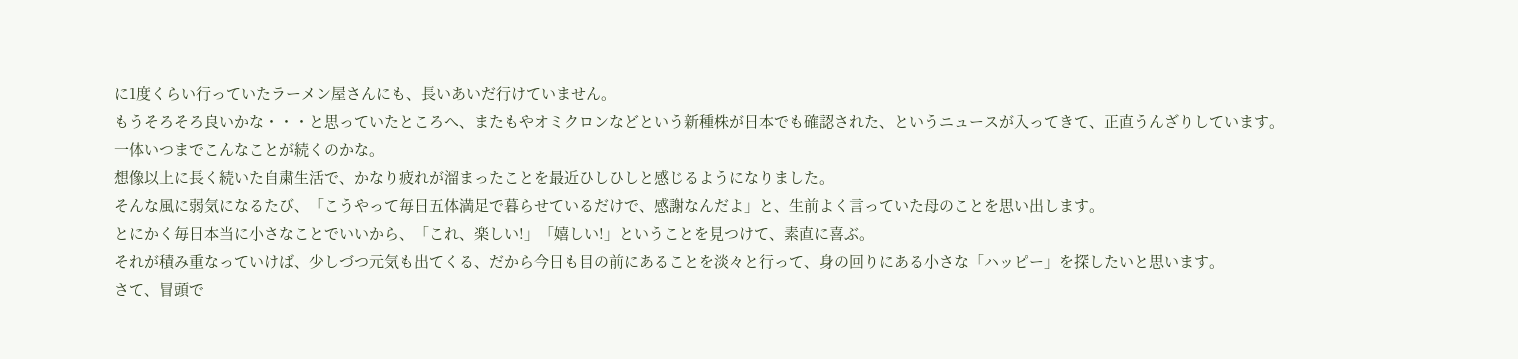に1度くらい行っていたラーメン屋さんにも、長いあいだ行けていません。
もうそろそろ良いかな・・・と思っていたところへ、またもやオミクロンなどという新種株が日本でも確認された、というニュースが入ってきて、正直うんざりしています。
一体いつまでこんなことが続くのかな。
想像以上に長く続いた自粛生活で、かなり疲れが溜まったことを最近ひしひしと感じるようになりました。
そんな風に弱気になるたび、「こうやって毎日五体満足で暮らせているだけで、感謝なんだよ」と、生前よく言っていた母のことを思い出します。
とにかく毎日本当に小さなことでいいから、「これ、楽しい!」「嬉しい!」ということを見つけて、素直に喜ぶ。
それが積み重なっていけば、少しづつ元気も出てくる、だから今日も目の前にあることを淡々と行って、身の回りにある小さな「ハッピー」を探したいと思います。
さて、冒頭で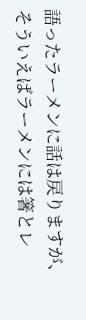語ったラーメンに話は戻りますが、そういえばラーメンには箸とレ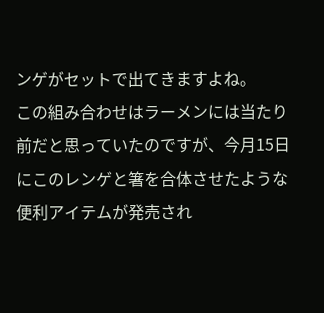ンゲがセットで出てきますよね。
この組み合わせはラーメンには当たり前だと思っていたのですが、今月15日にこのレンゲと箸を合体させたような便利アイテムが発売され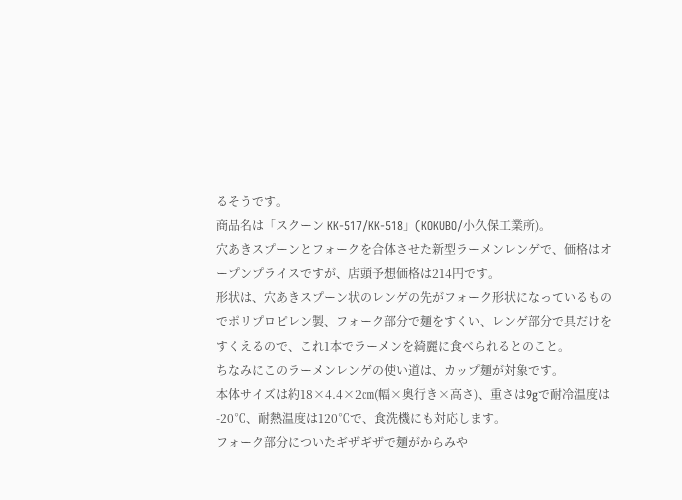るそうです。
商品名は「スクーン KK-517/KK-518」(KOKUBO/小久保工業所)。
穴あきスプーンとフォークを合体させた新型ラーメンレンゲで、価格はオープンプライスですが、店頭予想価格は214円です。
形状は、穴あきスプーン状のレンゲの先がフォーク形状になっているものでポリプロピレン製、フォーク部分で麺をすくい、レンゲ部分で具だけをすくえるので、これ1本でラーメンを綺麗に食べられるとのこと。
ちなみにこのラーメンレンゲの使い道は、カップ麺が対象です。
本体サイズは約18×4.4×2㎝(幅×奥行き×高さ)、重さは9gで耐冷温度は-20℃、耐熱温度は120℃で、食洗機にも対応します。
フォーク部分についたギザギザで麺がからみや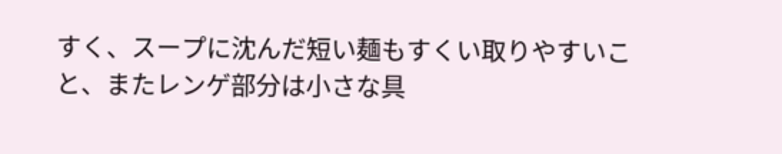すく、スープに沈んだ短い麺もすくい取りやすいこと、またレンゲ部分は小さな具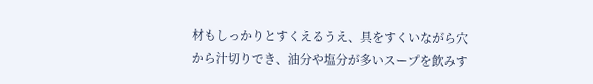材もしっかりとすくえるうえ、具をすくいながら穴から汁切りでき、油分や塩分が多いスープを飲みす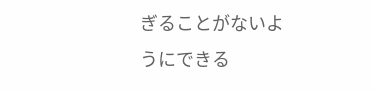ぎることがないようにできる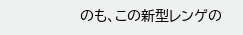のも、この新型レンゲの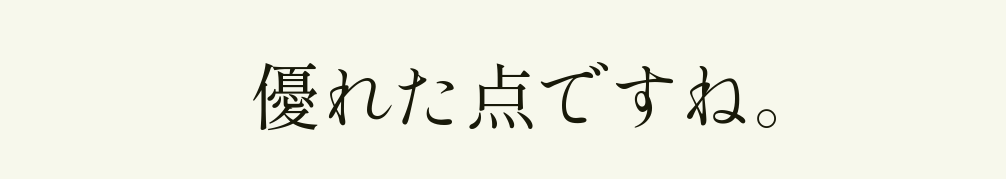優れた点ですね。